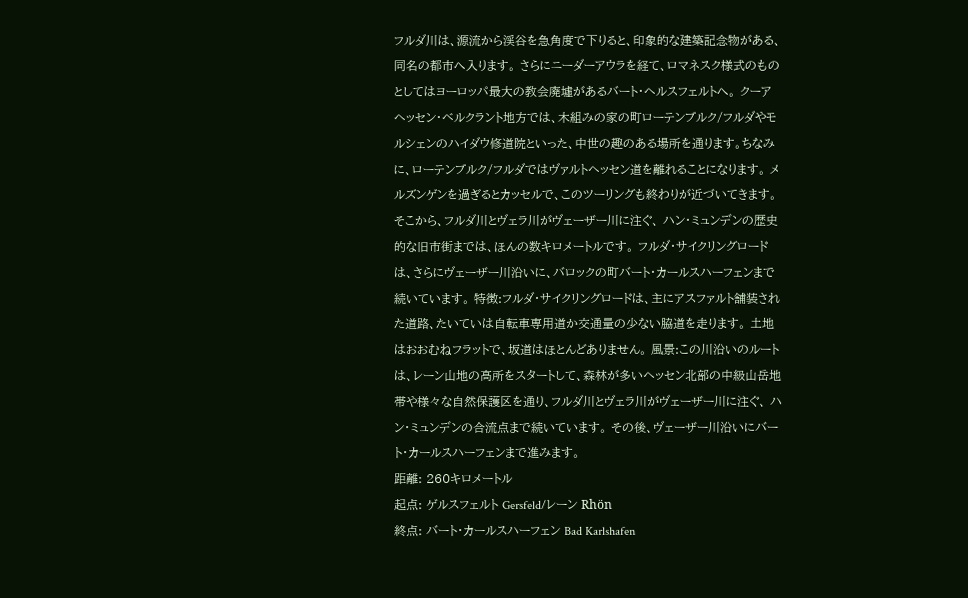フルダ川は、源流から渓谷を急角度で下りると、印象的な建築記念物がある、同名の都市へ入ります。 さらにニーダーアウラを経て、ロマネスク様式のものとしてはヨーロッパ最大の教会廃墟があるバート・ヘルスフェルトへ。 クーアヘッセン・ベルクラント地方では、木組みの家の町ローテンブルク/フルダやモルシェンのハイダウ修道院といった、中世の趣のある場所を通ります。ちなみに、ローテンブルク/フルダではヴァルトヘッセン道を離れることになります。 メルズンゲンを過ぎるとカッセルで、このツーリングも終わりが近づいてきます。 そこから、フルダ川とヴェラ川がヴェーザー川に注ぐ、 ハン・ミュンデンの歴史的な旧市街までは、ほんの数キロメートルです。 フルダ・サイクリングロードは、さらにヴェーザー川沿いに、バロックの町バート・カールスハーフェンまで続いています。 特徴:フルダ・サイクリングロードは、主にアスファルト舗装された道路、たいていは自転車専用道か交通量の少ない脇道を走ります。 土地はおおむねフラットで、坂道はほとんどありません。 風景:この川沿いのルートは、レーン山地の高所をスタートして、森林が多いヘッセン北部の中級山岳地帯や様々な自然保護区を通り、フルダ川とヴェラ川がヴェーザー川に注ぐ、 ハン・ミュンデンの合流点まで続いています。 その後、ヴェーザー川沿いにバート・カールスハーフェンまで進みます。
距離: 260キロメートル
起点: ゲルスフェルト Gersfeld/レーン Rhön
終点: バート・カールスハーフェン Bad Karlshafen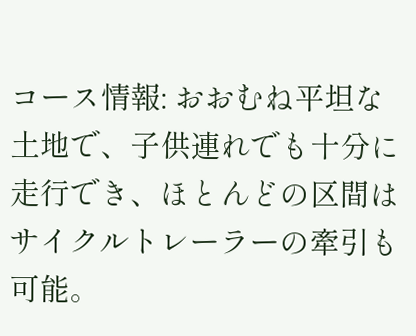コース情報: おおむね平坦な土地で、子供連れでも十分に走行でき、ほとんどの区間はサイクルトレーラーの牽引も可能。